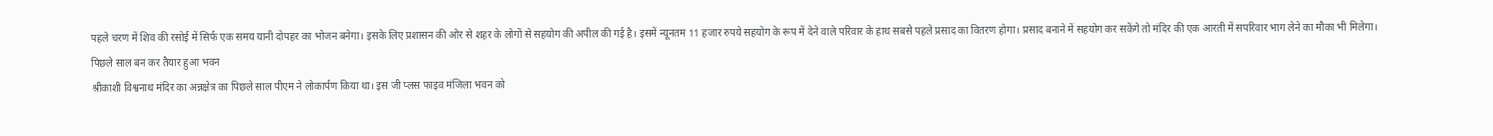पहले चरण में शिव की रसोई में सिर्फ एक समय यानी दोपहर का भोजन बनेगा। इसके लिए प्रशासन की ओर से शहर के लोगों से सहयोग की अपील की गई है। इसमें न्यूनतम 11 हजार रुपये सहयोग के रूप में देने वाले परिवार के हाथ सबसे पहले प्रसाद का वितरण होगा। प्रसाद बनाने में सहयोग कर सकेंगे तो मंदिर की एक आरती में सपरिवार भाग लेने का मौका भी मिलेगा।
पिछले साल बन कर तैयार हुआ भवन
श्रीकाशी विश्वनाथ मंदिर का अन्नक्षेत्र का पिछले साल पीएम ने लोकार्पण किया था। इस जी प्लस फाइव मंजिला भवन को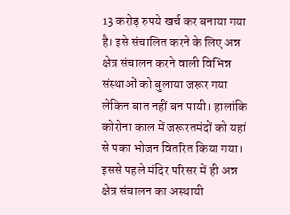13 करोड़ रुपये खर्च कर बनाया गया है। इसे संचालित करने के लिए अन्न क्षेत्र संचालन करने वाली विभिन्न संस्थाओं को बुलाया जरूर गया लेकिन बात नहीं बन पायी। हालांकि कोरोना काल में जरूरतमंदों को यहां से पका भोजन वितरित किया गया। इससे पहले मंदिर परिसर में ही अन्न क्षेत्र संचालन का अस्थायी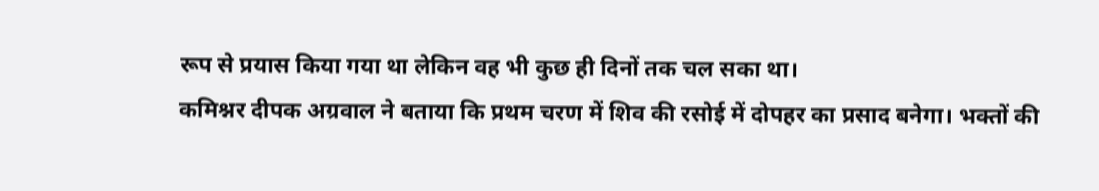रूप से प्रयास किया गया था लेकिन वह भी कुछ ही दिनों तक चल सका था।
कमिश्नर दीपक अग्रवाल ने बताया कि प्रथम चरण में शिव की रसोई में दोपहर का प्रसाद बनेगा। भक्तों की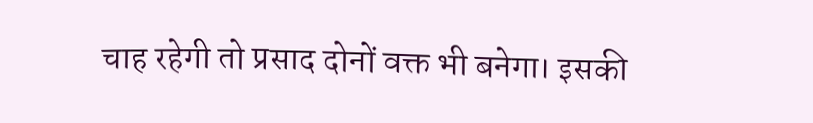चाह रहेगी तो प्रसाद दोनों वक्त भी बनेगा। इसकी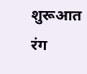शुरूआत रंग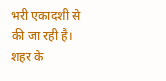भरी एकादशी से की जा रही है। शहर के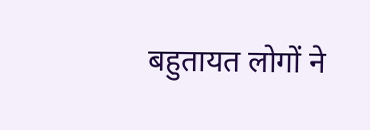बहुतायत लोगों ने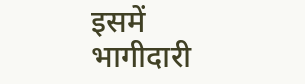इसमें भागीदारी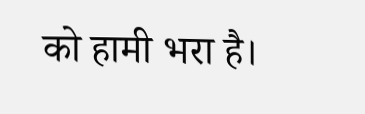को हामी भरा है।